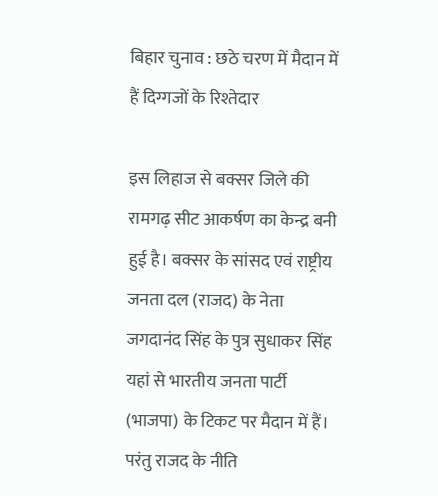बिहार चुनाव : छठे चरण में मैदान में हैं दिग्गजों के रिश्तेदार

इस लिहाज से बक्सर जिले की रामगढ़ सीट आकर्षण का केन्द्र बनी हुई है। बक्सर के सांसद एवं राष्ट्रीय जनता दल (राजद) के नेता जगदानंद सिंह के पुत्र सुधाकर सिंह यहां से भारतीय जनता पार्टी (भाजपा) के टिकट पर मैदान में हैं। परंतु राजद के नीति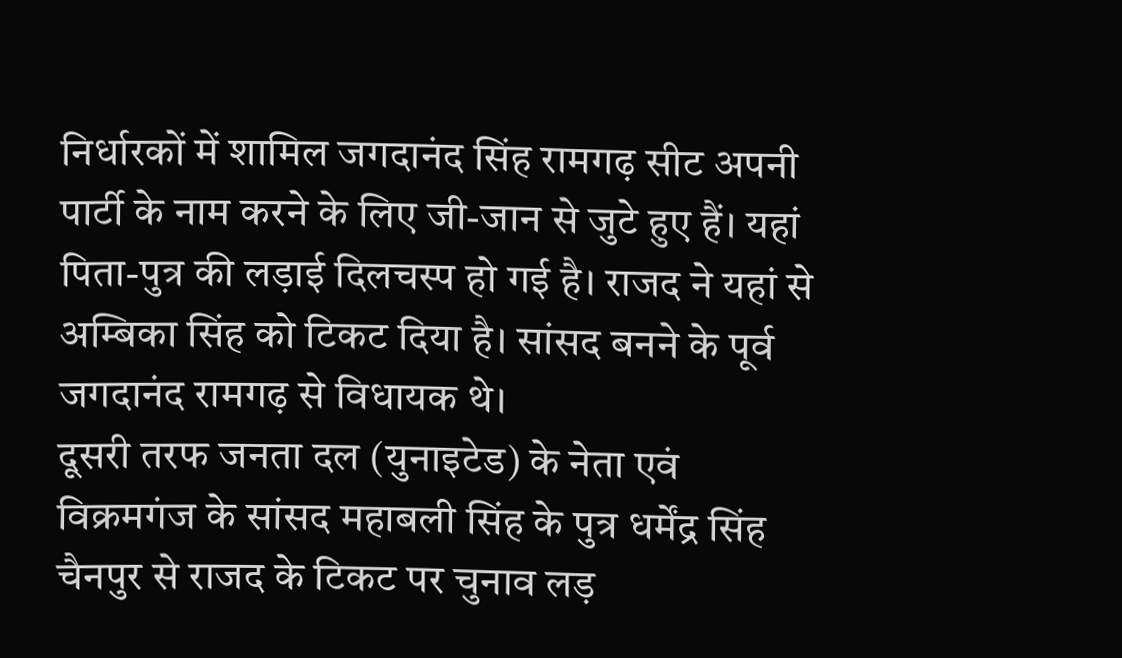निर्धारकों में शामिल जगदानंद सिंह रामगढ़ सीट अपनी पार्टी के नाम करने के लिए जी-जान से जुटे हुए हैं। यहां पिता-पुत्र की लड़ाई दिलचस्प हो गई है। राजद ने यहां से अम्बिका सिंह को टिकट दिया है। सांसद बनने के पूर्व जगदानंद रामगढ़ से विधायक थे।
दूसरी तरफ जनता दल (युनाइटेड) के नेता एवं विक्रमगंज के सांसद महाबली सिंह के पुत्र धर्मेंद्र सिंह चैनपुर से राजद के टिकट पर चुनाव लड़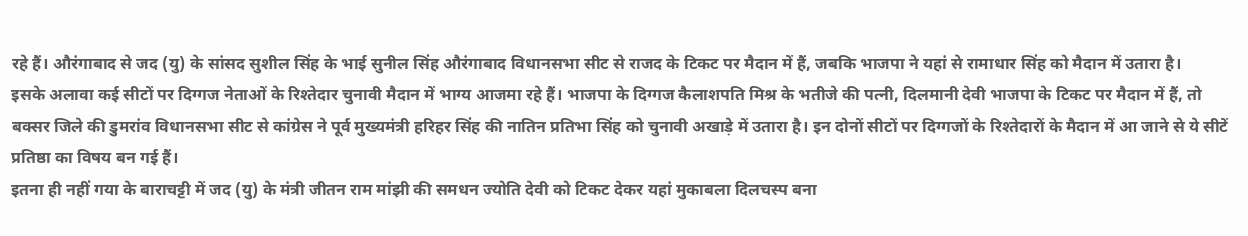रहे हैं। औरंगाबाद से जद (यु) के सांसद सुशील सिंह के भाई सुनील सिंह औरंगाबाद विधानसभा सीट से राजद के टिकट पर मैदान में हैं, जबकि भाजपा ने यहां से रामाधार सिंह को मैदान में उतारा है।
इसके अलावा कई सीटों पर दिग्गज नेताओं के रिश्तेदार चुनावी मैदान में भाग्य आजमा रहे हैं। भाजपा के दिग्गज कैलाशपति मिश्र के भतीजे की पत्नी, दिलमानी देवी भाजपा के टिकट पर मैदान में हैं, तो बक्सर जिले की डुमरांव विधानसभा सीट से कांग्रेस ने पूर्व मुख्यमंत्री हरिहर सिंह की नातिन प्रतिभा सिंह को चुनावी अखाड़े में उतारा है। इन दोनों सीटों पर दिग्गजों के रिश्तेदारों के मैदान में आ जाने से ये सीटें प्रतिष्ठा का विषय बन गई हैं।
इतना ही नहीं गया के बाराचट्टी में जद (यु) के मंत्री जीतन राम मांझी की समधन ज्योति देवी को टिकट देकर यहां मुकाबला दिलचस्प बना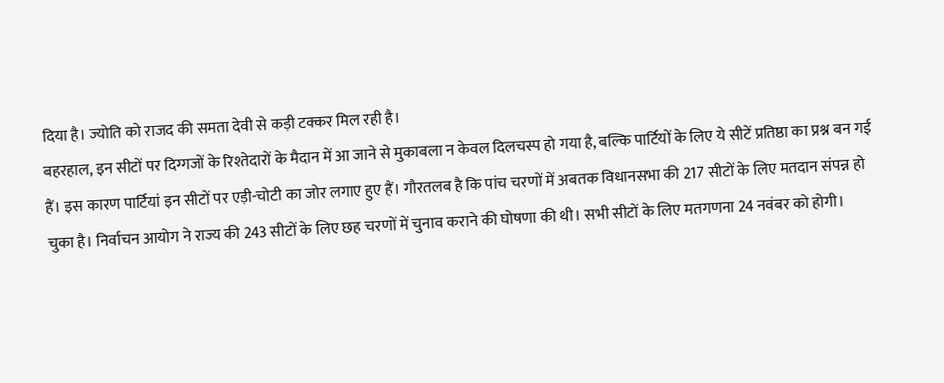दिया है। ज्योति को राजद की समता देवी से कड़ी टक्कर मिल रही है।
बहरहाल, इन सीटों पर दिग्गजों के रिश्तेदारों के मैदान में आ जाने से मुकाबला न केवल दिलचस्प हो गया है, बल्कि पार्टियों के लिए ये सीटें प्रतिष्ठा का प्रश्न बन गई हैं। इस कारण पार्टियां इन सीटों पर एड़ी-चोटी का जोर लगाए हुए हैं। गौरतलब है कि पांच चरणों में अबतक विधानसभा की 217 सीटों के लिए मतदान संपन्न हो चुका है। निर्वाचन आयोग ने राज्य की 243 सीटों के लिए छह चरणों में चुनाव कराने की घोषणा की थी। सभी सीटों के लिए मतगणना 24 नवंबर को होगी।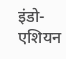इंडो-एशियन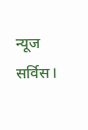न्यूज सर्विस।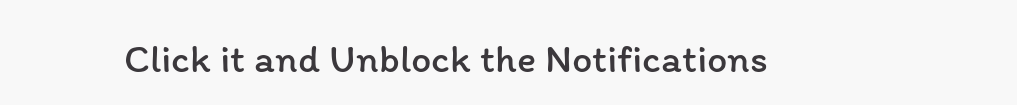Click it and Unblock the Notifications